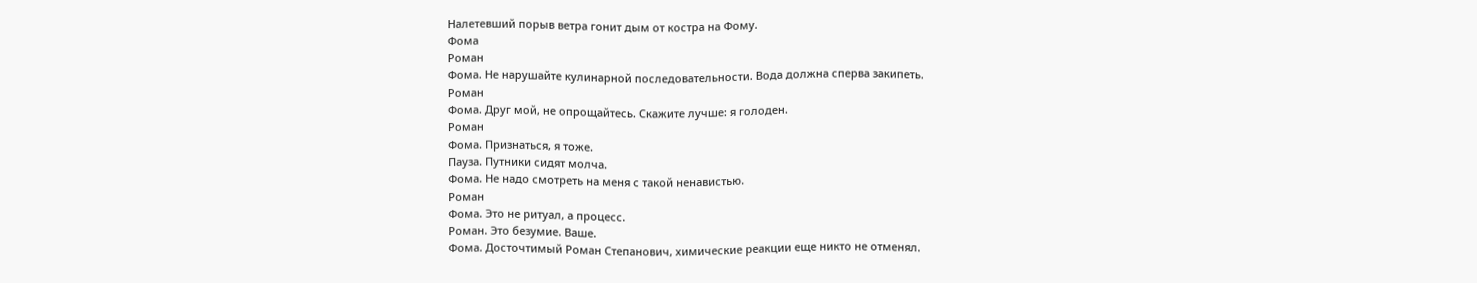Налетевший порыв ветра гонит дым от костра на Фому.
Фома
Роман
Фома. Не нарушайте кулинарной последовательности. Вода должна сперва закипеть.
Роман
Фома. Друг мой, не опрощайтесь. Скажите лучше: я голоден.
Роман
Фома. Признаться, я тоже.
Пауза. Путники сидят молча.
Фома. Не надо смотреть на меня с такой ненавистью.
Роман
Фома. Это не ритуал, а процесс.
Роман. Это безумие. Ваше.
Фома. Досточтимый Роман Степанович, химические реакции еще никто не отменял.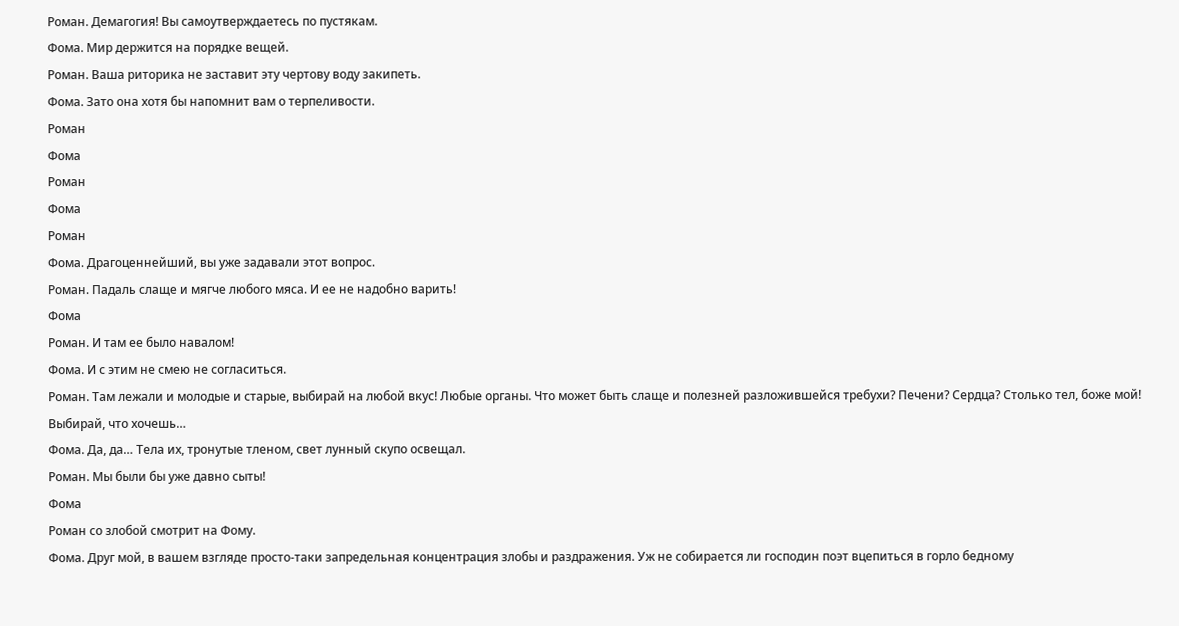Роман. Демагогия! Вы самоутверждаетесь по пустякам.
Фома. Мир держится на порядке вещей.
Роман. Ваша риторика не заставит эту чертову воду закипеть.
Фома. Зато она хотя бы напомнит вам о терпеливости.
Роман
Фома
Роман
Фома
Роман
Фома. Драгоценнейший, вы уже задавали этот вопрос.
Роман. Падаль слаще и мягче любого мяса. И ее не надобно варить!
Фома
Роман. И там ее было навалом!
Фома. И с этим не смею не согласиться.
Роман. Там лежали и молодые и старые, выбирай на любой вкус! Любые органы. Что может быть слаще и полезней разложившейся требухи? Печени? Сердца? Столько тел, боже мой! Выбирай, что хочешь…
Фома. Да, да… Тела их, тронутые тленом, свет лунный скупо освещал.
Роман. Мы были бы уже давно сыты!
Фома
Роман со злобой смотрит на Фому.
Фома. Друг мой, в вашем взгляде просто-таки запредельная концентрация злобы и раздражения. Уж не собирается ли господин поэт вцепиться в горло бедному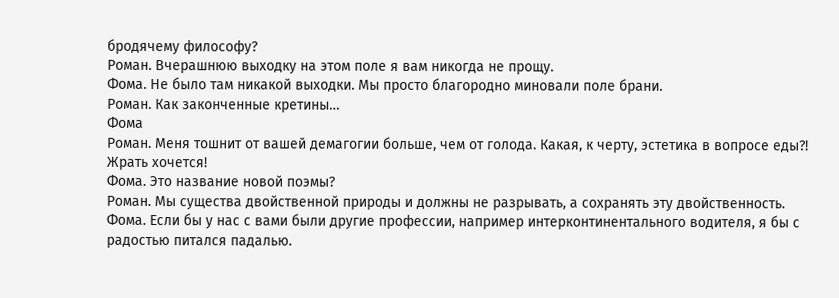бродячему философу?
Роман. Вчерашнюю выходку на этом поле я вам никогда не прощу.
Фома. Не было там никакой выходки. Мы просто благородно миновали поле брани.
Роман. Как законченные кретины…
Фома
Роман. Меня тошнит от вашей демагогии больше, чем от голода. Какая, к черту, эстетика в вопросе еды?! Жрать хочется!
Фома. Это название новой поэмы?
Роман. Мы существа двойственной природы и должны не разрывать, а сохранять эту двойственность.
Фома. Если бы у нас с вами были другие профессии, например интерконтинентального водителя, я бы с радостью питался падалью.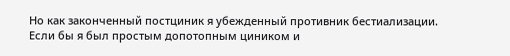Но как законченный постциник я убежденный противник бестиализации. Если бы я был простым допотопным циником и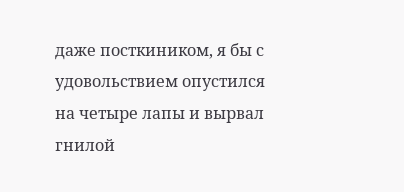даже посткиником, я бы с удовольствием опустился на четыре лапы и вырвал гнилой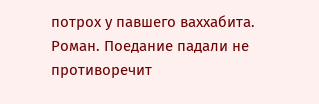потрох у павшего ваххабита.
Роман. Поедание падали не противоречит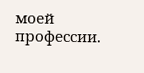моей профессии.